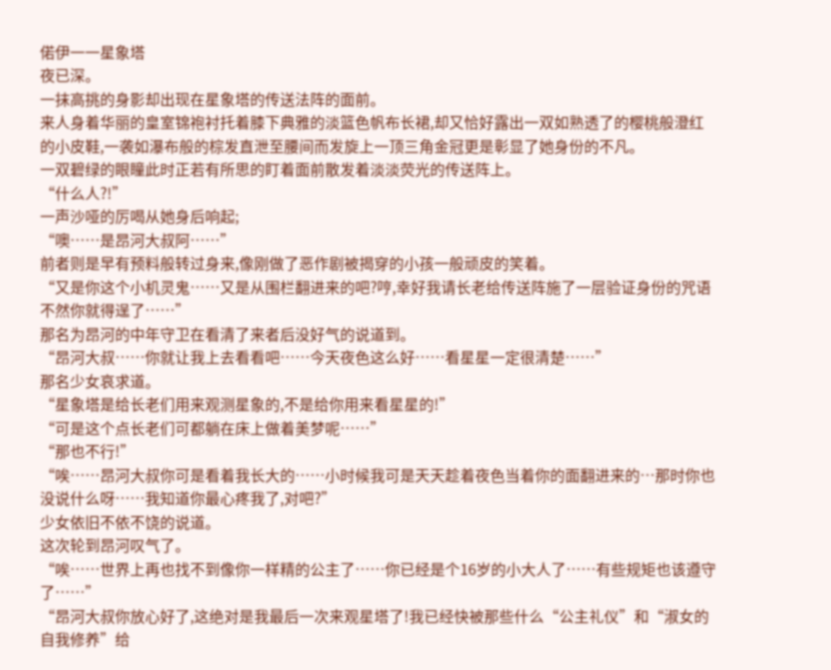偌伊一一星象塔
夜已深。
一抹高挑的身影却出现在星象塔的传送法阵的面前。
来人身着华丽的皇室锦袍衬托着膝下典雅的淡篮色帆布长裙,却又恰好露出一双如熟透了的樱桃般澄红的小皮鞋,一袭如瀑布般的棕发直泄至腰间而发旋上一顶三角金冠更是彰显了她身份的不凡。
一双碧绿的眼瞳此时正若有所思的盯着面前散发着淡淡荧光的传送阵上。
“什么人?!”
一声沙哑的厉喝从她身后响起;
“噢……是昂河大叔阿……”
前者则是早有预料般转过身来,像刚做了恶作剧被揭穿的小孩一般顽皮的笑着。
“又是你这个小机灵鬼……又是从围栏翻进来的吧?哼,幸好我请长老给传送阵施了一层验证身份的咒语不然你就得逞了……”
那名为昂河的中年守卫在看清了来者后没好气的说道到。
“昂河大叔……你就让我上去看看吧……今天夜色这么好……看星星一定很清楚……”
那名少女哀求道。
“星象塔是给长老们用来观测星象的,不是给你用来看星星的!”
“可是这个点长老们可都躺在床上做着美梦呢……”
“那也不行!”
“唉……昂河大叔你可是看着我长大的……小时候我可是天天趁着夜色当着你的面翻进来的…那时你也没说什么呀……我知道你最心疼我了,对吧?”
少女依旧不依不饶的说道。
这次轮到昂河叹气了。
“唉……世界上再也找不到像你一样精的公主了……你已经是个16岁的小大人了……有些规矩也该遵守了……”
“昂河大叔你放心好了,这绝对是我最后一次来观星塔了!我已经快被那些什么“公主礼仪”和“淑女的自我修养”给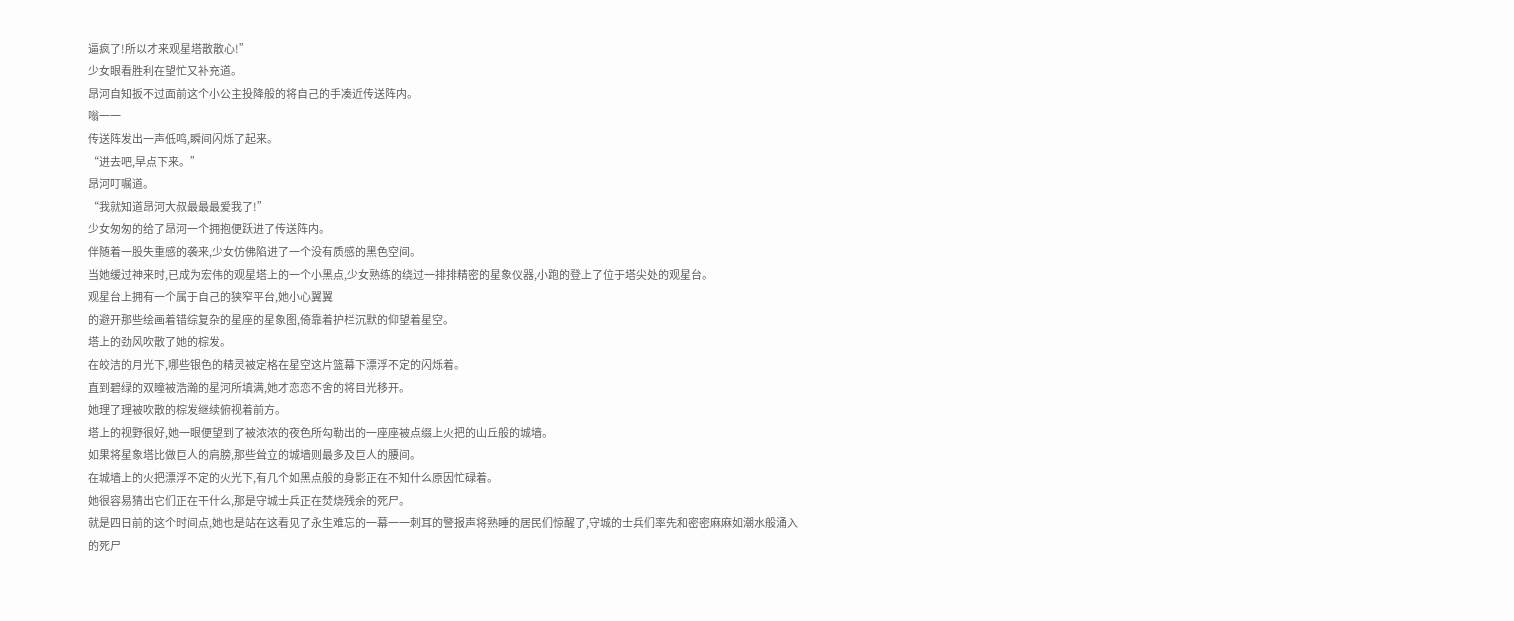逼疯了!所以才来观星塔散散心!”
少女眼看胜利在望忙又补充道。
昂河自知扳不过面前这个小公主投降般的将自己的手凑近传送阵内。
嗡一一
传送阵发出一声低鸣,瞬间闪烁了起来。
“进去吧,早点下来。”
昂河叮嘱道。
“我就知道昂河大叔最最最爱我了!”
少女匆匆的给了昂河一个拥抱便跃进了传送阵内。
伴随着一股失重感的袭来,少女仿佛陷进了一个没有质感的黑色空间。
当她缓过神来时,已成为宏伟的观星塔上的一个小黑点,少女熟练的绕过一排排精密的星象仪器,小跑的登上了位于塔尖处的观星台。
观星台上拥有一个属于自己的狭窄平台,她小心翼翼
的避开那些绘画着错综复杂的星座的星象图,倚靠着护栏沉默的仰望着星空。
塔上的劲风吹散了她的棕发。
在皎洁的月光下,哪些银色的精灵被定格在星空这片篮幕下漂浮不定的闪烁着。
直到碧绿的双瞳被浩瀚的星河所填满,她才恋恋不舍的将目光移开。
她理了理被吹散的棕发继续俯视着前方。
塔上的视野很好,她一眼便望到了被浓浓的夜色所勾勒出的一座座被点缀上火把的山丘般的城墙。
如果将星象塔比做巨人的肩膀,那些耸立的城墙则最多及巨人的腰间。
在城墙上的火把漂浮不定的火光下,有几个如黑点般的身影正在不知什么原因忙碌着。
她很容易猜出它们正在干什么,那是守城士兵正在焚烧残余的死尸。
就是四日前的这个时间点,她也是站在这看见了永生难忘的一幕一一刺耳的警报声将熟睡的居民们惊醒了,守城的士兵们率先和密密麻麻如潮水般涌入的死尸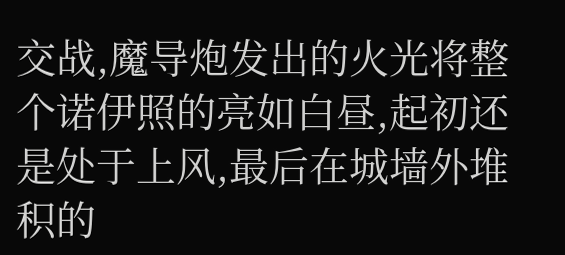交战,魔导炮发出的火光将整个诺伊照的亮如白昼,起初还是处于上风,最后在城墙外堆积的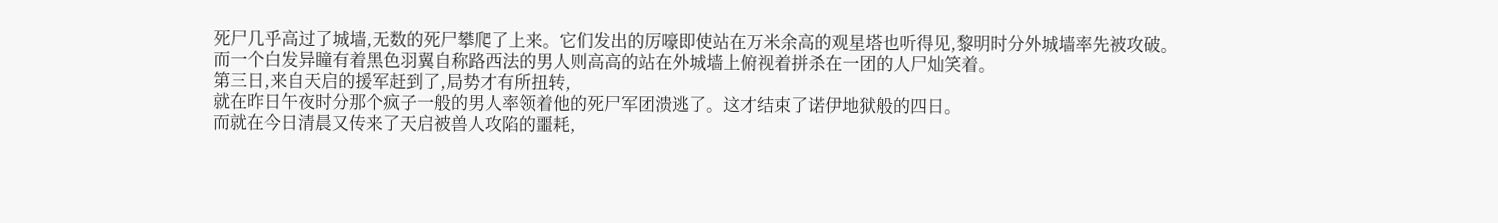死尸几乎高过了城墙,无数的死尸攀爬了上来。它们发出的厉嚎即使站在万米余高的观星塔也听得见,黎明时分外城墙率先被攻破。
而一个白发异瞳有着黑色羽翼自称路西法的男人则高高的站在外城墙上俯视着拼杀在一团的人尸灿笑着。
第三日,来自天启的援军赶到了,局势才有所扭转,
就在昨日午夜时分那个疯子一般的男人率领着他的死尸军团溃逃了。这才结束了诺伊地狱般的四日。
而就在今日清晨又传来了天启被兽人攻陷的噩耗,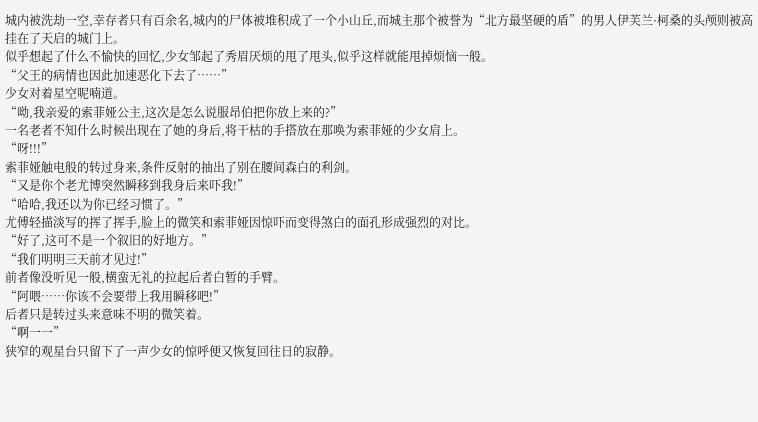城内被洗劫一空,幸存者只有百余名,城内的尸体被堆积成了一个小山丘,而城主那个被誉为“北方最坚硬的盾”的男人伊芙兰·柯桑的头颅则被高挂在了天启的城门上。
似乎想起了什么不愉快的回忆,少女邹起了秀眉厌烦的甩了甩头,似乎这样就能甩掉烦恼一般。
“父王的病情也因此加速恶化下去了……”
少女对着星空呢喃道。
“呦,我亲爱的索菲娅公主,这次是怎么说服昂伯把你放上来的?”
一名老者不知什么时候出现在了她的身后,将干枯的手搭放在那唤为索菲娅的少女肩上。
“呀!!!”
索菲娅触电般的转过身来,条件反射的抽出了别在腰间森白的利剑。
“又是你个老尤博突然瞬移到我身后来吓我!”
“哈哈,我还以为你已经习惯了。”
尤傅轻描淡写的挥了挥手,脸上的微笑和索菲娅因惊吓而变得煞白的面孔形成强烈的对比。
“好了,这可不是一个叙旧的好地方。”
“我们明明三天前才见过!”
前者像没听见一般,横蛮无礼的拉起后者白暂的手臂。
“阿喂……你该不会要带上我用瞬移吧!”
后者只是转过头来意味不明的微笑着。
“啊一一”
狭窄的观星台只留下了一声少女的惊呼便又恢复回往日的寂静。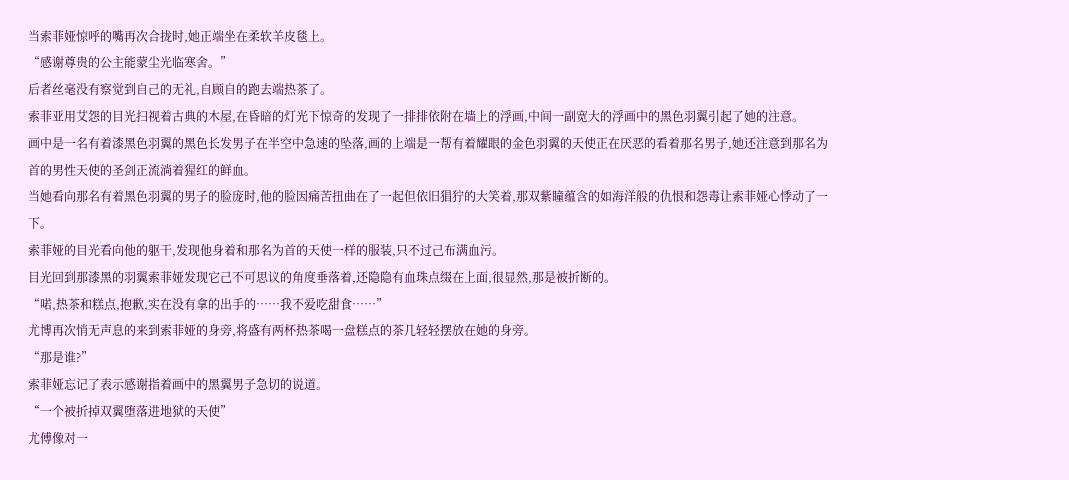当索菲娅惊呼的嘴再次合拢时,她正端坐在柔软羊皮毯上。
“感谢尊贵的公主能蒙尘光临寒舍。”
后者丝毫没有察觉到自己的无礼,自顾自的跑去端热茶了。
索菲亚用艾怨的目光扫视着古典的木屋,在昏暗的灯光下惊奇的发现了一排排依附在墙上的浮画,中间一副宽大的浮画中的黑色羽翼引起了她的注意。
画中是一名有着漆黑色羽翼的黑色长发男子在半空中急速的坠落,画的上端是一帮有着耀眼的金色羽翼的天使正在厌恶的看着那名男子,她还注意到那名为首的男性天使的圣剑正流淌着猩红的鲜血。
当她看向那名有着黑色羽翼的男子的脸庞时,他的脸因痛苦扭曲在了一起但依旧猖狞的大笑着,那双紫瞳蕴含的如海洋般的仇恨和怨毒让索菲娅心悸动了一下。
索菲娅的目光看向他的躯干,发现他身着和那名为首的天使一样的服装,只不过己布满血污。
目光回到那漆黑的羽翼索菲娅发现它己不可思议的角度垂落着,还隐隐有血珠点缀在上面,很显然,那是被折断的。
“喏,热茶和糕点,抱歉,实在没有拿的出手的……我不爱吃甜食……”
尤博再次悄无声息的来到索菲娅的身旁,将盛有两杯热茶喝一盘糕点的茶几轻轻摆放在她的身旁。
“那是谁?”
索菲娅忘记了表示感谢指着画中的黑翼男子急切的说道。
“一个被折掉双翼堕落进地狱的天使”
尤傅像对一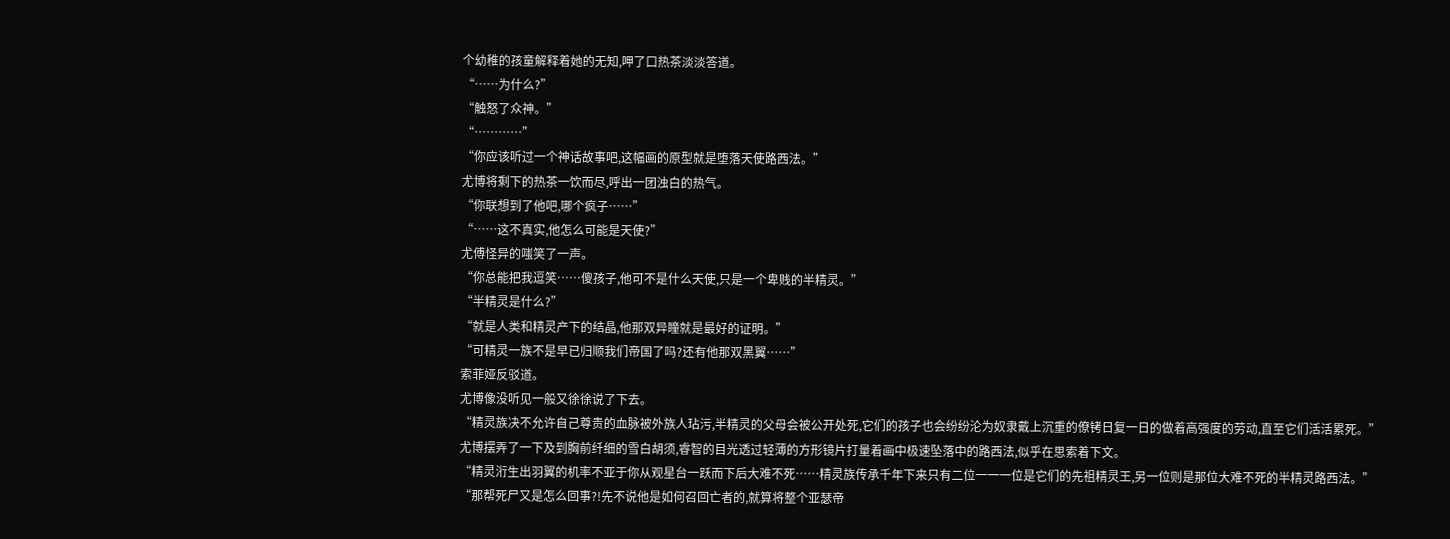个幼稚的孩童解释着她的无知,呷了口热茶淡淡答道。
“……为什么?”
“触怒了众神。”
“…………”
“你应该听过一个神话故事吧,这幅画的原型就是堕落天使路西法。”
尤博将剩下的热茶一饮而尽,呼出一团浊白的热气。
“你联想到了他吧,哪个疯子……”
“……这不真实,他怎么可能是天使?”
尤傅怪异的嗤笑了一声。
“你总能把我逗笑……傻孩子,他可不是什么天使,只是一个卑贱的半精灵。”
“半精灵是什么?”
“就是人类和精灵产下的结晶,他那双异瞳就是最好的证明。”
“可精灵一族不是早已归顺我们帝国了吗?还有他那双黑翼……”
索菲娅反驳道。
尤博像没听见一般又徐徐说了下去。
“精灵族决不允许自己尊贵的血脉被外族人玷污,半精灵的父母会被公开处死,它们的孩子也会纷纷沦为奴隶戴上沉重的僚铐日复一日的做着高强度的劳动,直至它们活活累死。”
尤博摆弄了一下及到胸前纤细的雪白胡须,睿智的目光透过轻薄的方形镜片打量着画中极速坠落中的路西法,似乎在思索着下文。
“精灵洐生出羽翼的机率不亚于你从观星台一跃而下后大难不死……精灵族传承千年下来只有二位一一一位是它们的先祖精灵王,另一位则是那位大难不死的半精灵路西法。”
“那帮死尸又是怎么回事?!先不说他是如何召回亡者的,就算将整个亚瑟帝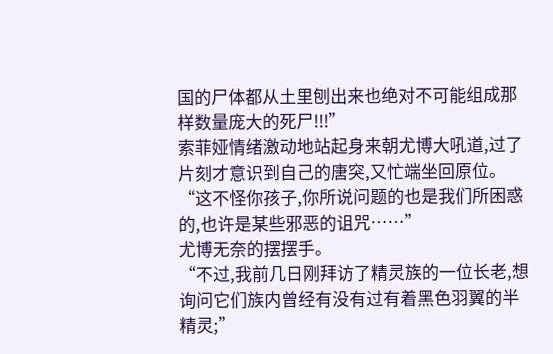国的尸体都从土里刨出来也绝对不可能组成那样数量庞大的死尸!!!”
索菲娅情绪激动地站起身来朝尤博大吼道,过了片刻才意识到自己的唐突,又忙端坐回原位。
“这不怪你孩子,你所说问题的也是我们所困惑的,也许是某些邪恶的诅咒……”
尤博无奈的摆摆手。
“不过,我前几日刚拜访了精灵族的一位长老,想询问它们族内曾经有没有过有着黑色羽翼的半精灵;”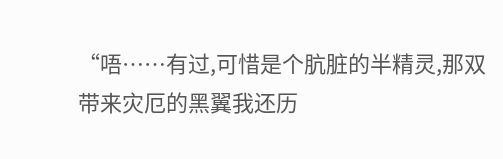“唔……有过,可惜是个肮脏的半精灵,那双带来灾厄的黑翼我还历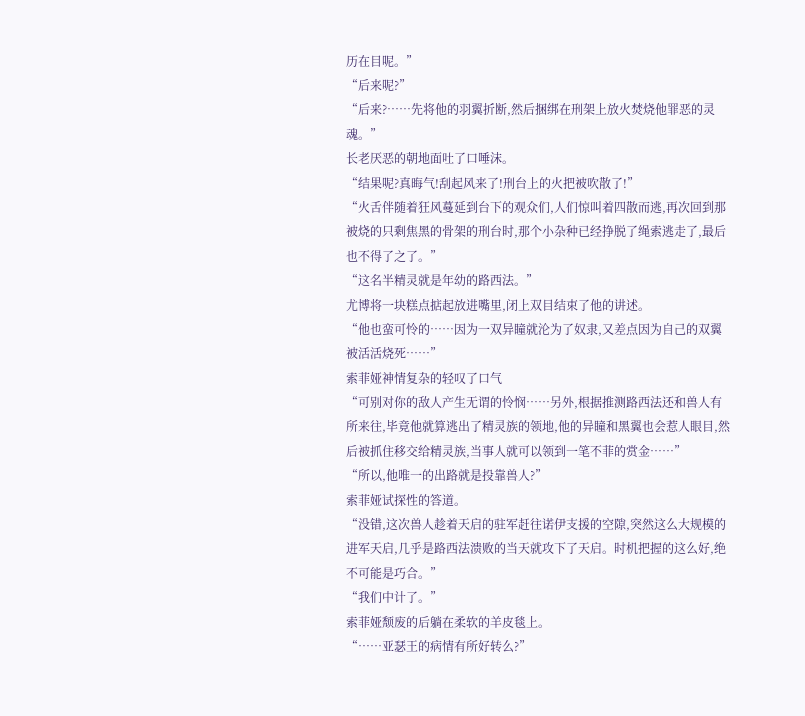历在目呢。”
“后来呢?”
“后来?……先将他的羽翼折断,然后捆绑在刑架上放火焚烧他罪恶的灵魂。”
长老厌恶的朝地面吐了口唾沫。
“结果呢?真晦气!刮起风来了!刑台上的火把被吹散了!”
“火舌伴随着狂风蔓延到台下的观众们,人们惊叫着四散而逃,再次回到那被烧的只剩焦黑的骨架的刑台时,那个小杂种已经挣脱了绳索逃走了,最后也不得了之了。”
“这名半精灵就是年幼的路西法。”
尤博将一块糕点掂起放进嘴里,闭上双目结束了他的讲述。
“他也蛮可怜的……因为一双异瞳就沦为了奴隶,又差点因为自己的双翼被活活烧死……”
索菲娅神情复杂的轻叹了口气
“可别对你的敌人产生无谓的怜悯……另外,根据推测路西法还和兽人有所来往,毕竟他就算逃出了精灵族的领地,他的异瞳和黑翼也会惹人眼目,然后被抓住移交给精灵族,当事人就可以领到一笔不菲的赏金……”
“所以,他唯一的出路就是投靠兽人?”
索菲娅试探性的答道。
“没错,这次兽人趁着天启的驻军赶往诺伊支援的空隙,突然这么大规模的进军天启,几乎是路西法溃败的当天就攻下了天启。时机把握的这么好,绝不可能是巧合。”
“我们中计了。”
索菲娅颓废的后躺在柔软的羊皮毯上。
“……亚瑟王的病情有所好转么?”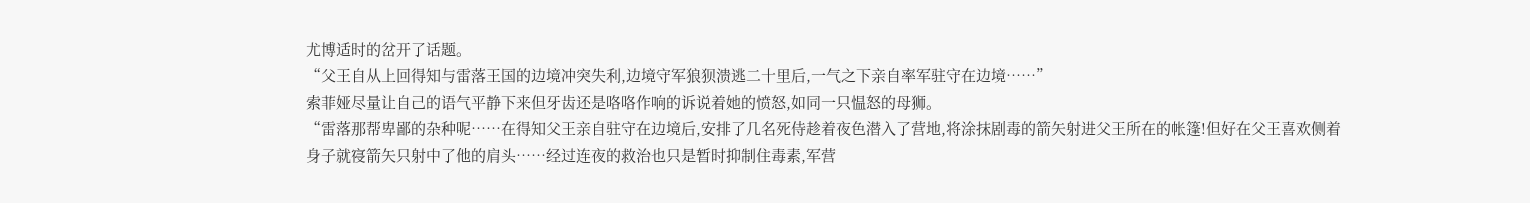尤博适时的岔开了话题。
“父王自从上回得知与雷落王国的边境冲突失利,边境守军狼狈溃逃二十里后,一气之下亲自率军驻守在边境……”
索菲娅尽量让自己的语气平静下来但牙齿还是咯咯作响的诉说着她的愤怒,如同一只愠怒的母狮。
“雷落那帮卑鄙的杂种呢……在得知父王亲自驻守在边境后,安排了几名死侍趁着夜色潜入了营地,将涂抹剧毒的箭矢射进父王所在的帐篷!但好在父王喜欢侧着身子就寑箭矢只射中了他的肩头……经过连夜的救治也只是暂时抑制住毒素,军营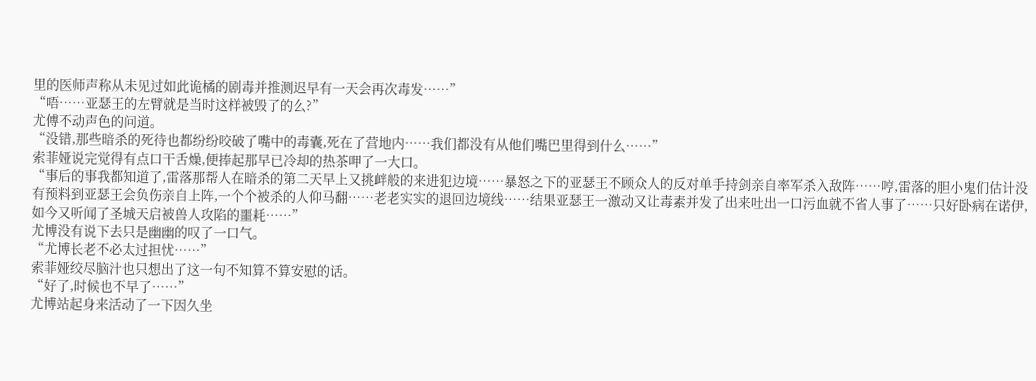里的医师声称从未见过如此诡橘的剧毒并推测迟早有一天会再次毒发……”
“唔……亚瑟王的左臂就是当时这样被毁了的么?”
尤傅不动声色的问道。
“没错,那些暗杀的死待也都纷纷咬破了嘴中的毒囊,死在了营地内……我们都没有从他们嘴巴里得到什么……”
索菲娅说完觉得有点口干舌燥,便捧起那早已冷却的热茶呷了一大口。
“事后的事我都知道了,雷落那帮人在暗杀的第二天早上又挑衅般的来进犯边境……暴怒之下的亚瑟王不顾众人的反对单手持剑亲自率军杀入敌阵……哼,雷落的胆小鬼们估计没有预料到亚瑟王会负伤亲自上阵,一个个被杀的人仰马翻……老老实实的退回边境线……结果亚瑟王一激动又让毒素并发了出来吐出一口污血就不省人事了……只好卧病在诺伊,如今又听闻了圣城天启被兽人攻陷的噩耗……”
尤博没有说下去只是幽幽的叹了一口气。
“尤博长老不必太过担忧……”
索菲娅绞尽脑汁也只想出了这一句不知算不算安慰的话。
“好了,时候也不早了……”
尤博站起身来活动了一下因久坐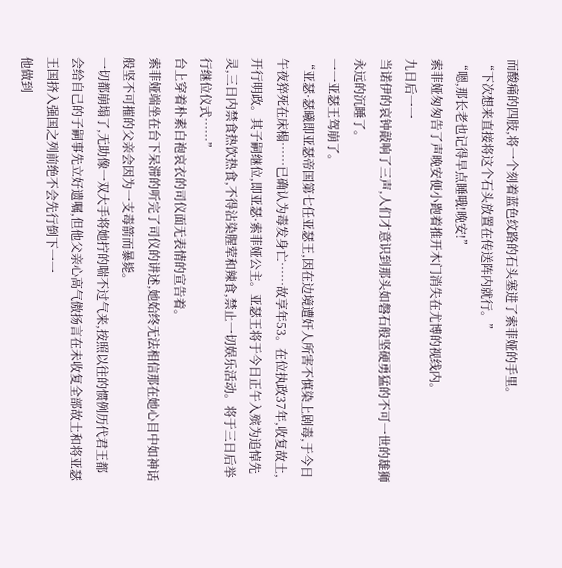而酸痛的四肢,将一个刻着蓝色纹路的石头塞进了索菲娅的手里。
“下次想来直接将这个石头放置在传送阵内就行。”
“嗯,那长老也记得早点睡哦!晚安!”
索菲娅匆匆告了声晚安便小跑着推开木门消失在尤博的视线内。
九日后一一
当诺伊的哀钟敲响了三声,人们才意识到那头如磐石般坚硬勇猛的不可一世的雄狮永远的沉睡了。
一一亚瑟王驾崩了。
“亚瑟·瑟曦即亚瑟帝国第七任亚瑟王,因在边境遭奸人所害不慎染上剧毒,于今日午夜猝死在床榻……已确认为毒发身亡……故享年53。在位执政37年,收复故土,开行明政。其子嗣继位,即亚瑟·索菲娅公主。亚瑟王将于今日正午入殡为追悼先灵,三日内禁食热饮热食,不得沾染腥荤和辣食,禁止一切娱乐活动。将于三日后举行继位仪式……”
台上穿着朴素白袍哀衣的司仪面无表情的宣告着。
索菲娅端坐在台下呆滞的听完了司仪的讲述,她始终无法相信那在她心目中如神话般坚不可摧的父亲会因为一支毒箭而暴毙。
一切都崩塌了,无助像一双大手将她拧的喘不过气来,按照以往的惯例历代君王都会给自己的子嗣事先立好遗嘱,但他父亲心高气傲扬言在未收复全部故土和将亚瑟王国挤入强国之列前绝不会先行倒下一一
他做到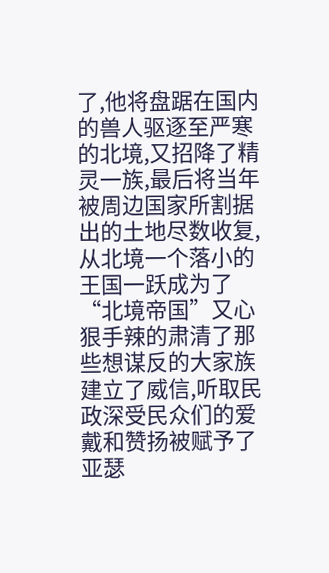了,他将盘踞在国内的兽人驱逐至严寒的北境,又招降了精灵一族,最后将当年被周边国家所割据出的土地尽数收复,从北境一个落小的王国一跃成为了“北境帝国”又心狠手辣的肃清了那些想谋反的大家族建立了威信,听取民政深受民众们的爱戴和赞扬被赋予了亚瑟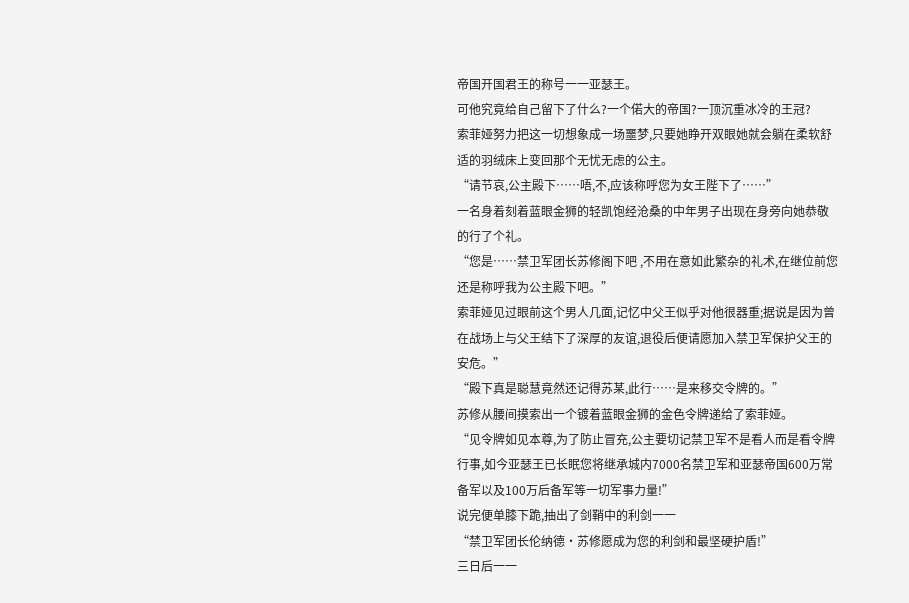帝国开国君王的称号一一亚瑟王。
可他究竟给自己留下了什么?一个偌大的帝国?一顶沉重冰冷的王冠?
索菲娅努力把这一切想象成一场噩梦,只要她睁开双眼她就会躺在柔软舒适的羽绒床上变回那个无忧无虑的公主。
“请节哀,公主殿下……唔,不,应该称呼您为女王陛下了……”
一名身着刻着蓝眼金狮的轻凯饱经沧桑的中年男子出现在身旁向她恭敬的行了个礼。
“您是……禁卫军团长苏修阁下吧 ,不用在意如此繁杂的礼术,在继位前您还是称呼我为公主殿下吧。”
索菲娅见过眼前这个男人几面,记忆中父王似乎对他很器重;据说是因为曾在战场上与父王结下了深厚的友谊,退役后便请愿加入禁卫军保护父王的安危。”
“殿下真是聪慧竟然还记得苏某,此行……是来移交令牌的。”
苏修从腰间摸索出一个镀着蓝眼金狮的金色令牌递给了索菲娅。
“见令牌如见本尊,为了防止冒充,公主要切记禁卫军不是看人而是看令牌行事,如今亚瑟王已长眠您将继承城内7000名禁卫军和亚瑟帝国600万常备军以及100万后备军等一切军事力量!”
说完便单膝下跪,抽出了剑鞘中的利剑一一
“禁卫军团长伦纳德·苏修愿成为您的利剑和最坚硬护盾!”
三日后一一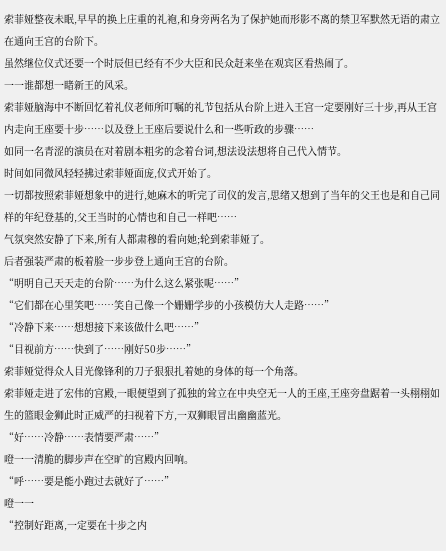索菲娅整夜未眠,早早的换上庄重的礼袍,和身旁两名为了保护她而形影不离的禁卫军默然无语的肃立在通向王宫的台阶下。
虽然继位仪式还要一个时辰但已经有不少大臣和民众赶来坐在观宾区看热闹了。
一一谁都想一睹新王的风采。
索菲娅脑海中不断回忆着礼仪老师所叮嘱的礼节包括从台阶上进入王宫一定要刚好三十步,再从王宫内走向王座要十步……以及登上王座后要说什么和一些听政的步骤……
如同一名青涩的演员在对着剧本粗劣的念着台词,想法设法想将自己代入情节。
时间如同微风轻轻拂过索菲娅面庞,仪式开始了。
一切都按照索菲娅想象中的进行,她麻木的听完了司仪的发言,思绪又想到了当年的父王也是和自己同样的年纪登基的,父王当时的心情也和自己一样吧……
气氛突然安静了下来,所有人都肃穆的看向她;轮到索菲娅了。
后者强装严肃的板着脸一步步登上通向王宫的台阶。
“明明自己天天走的台阶……为什么这么紧张呢……”
“它们都在心里笑吧……笑自己像一个姗姗学步的小孩模仿大人走路……”
“冷静下来……想想接下来该做什么吧……”
“目视前方……快到了……刚好50步……”
索菲娅觉得众人目光像锋利的刀子狠狠扎着她的身体的每一个角落。
索菲娅走进了宏伟的宫殿,一眼便望到了孤独的耸立在中央空无一人的王座,王座旁盘踞着一头栩栩如生的篮眼金狮此时正威严的扫视着下方,一双狮眼冒出幽幽蓝光。
“好……冷静……表情要严肃……”
噔一一清脆的脚步声在空旷的宫殿内回响。
“呼……要是能小跑过去就好了……”
噔一一
“控制好距离,一定要在十步之内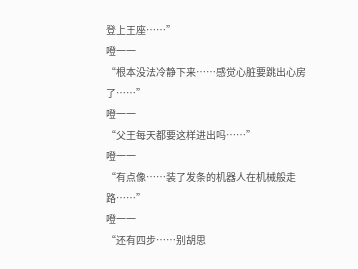登上王座……”
噔一一
“根本没法冷静下来……感觉心脏要跳出心房了……”
噔一一
“父王每天都要这样进出吗……”
噔一一
“有点像……装了发条的机器人在机械般走路……”
噔一一
“还有四步……别胡思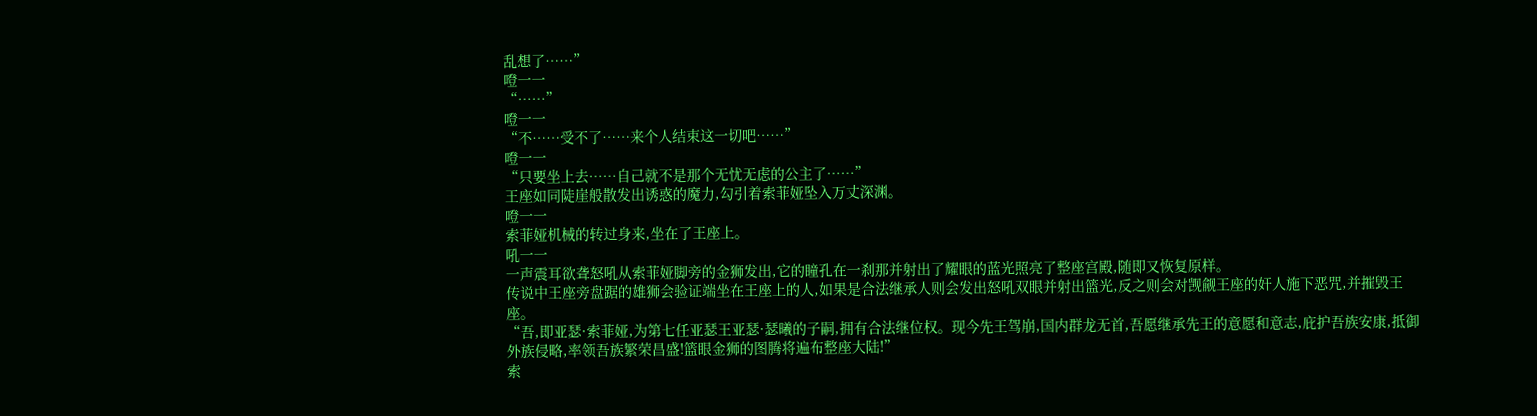乱想了……”
噔一一
“……”
噔一一
“不……受不了……来个人结束这一切吧……”
噔一一
“只要坐上去……自己就不是那个无忧无虑的公主了……”
王座如同陡崖般散发出诱惑的魔力,勾引着索菲娅坠入万丈深渊。
噔一一
索菲娅机械的转过身来,坐在了王座上。
吼一一
一声震耳欲聋怒吼从索菲娅脚旁的金狮发出,它的瞳孔在一刹那并射出了耀眼的蓝光照亮了整座宫殿,随即又恢复原样。
传说中王座旁盘踞的雄狮会验证端坐在王座上的人,如果是合法继承人则会发出怒吼双眼并射出篮光,反之则会对觊觎王座的奸人施下恶咒,并摧毁王座。
“吾,即亚瑟·索菲娅,为第七任亚瑟王亚瑟·瑟曦的子嗣,拥有合法继位权。现今先王驾崩,国内群龙无首,吾愿继承先王的意愿和意志,庇护吾族安康,抵御外族侵略,率领吾族繁荣昌盛!篮眼金狮的图腾将遍布整座大陆!”
索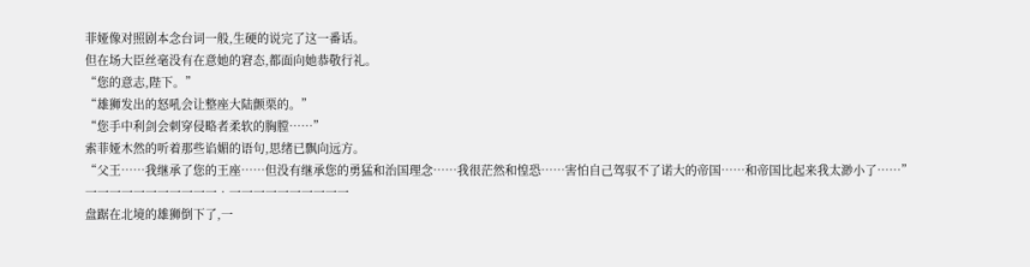菲娅像对照剧本念台词一般,生硬的说完了这一番话。
但在场大臣丝毫没有在意她的窘态,都面向她恭敬行礼。
“您的意志,陛下。”
“雄狮发出的怒吼会让整座大陆颤栗的。”
“您手中利剑会刺穿侵略者柔软的胸膛……”
索菲娅木然的听着那些谄媚的语句,思绪已飘向远方。
“父王……我继承了您的王座……但没有继承您的勇猛和治国理念……我很茫然和惶恐……害怕自己驾驭不了诺大的帝国……和帝国比起来我太渺小了……”
一一一一一一一一一一一•一一一一一一一一一一
盘踞在北境的雄狮倒下了,一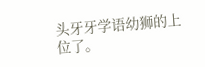头牙牙学语幼狮的上位了。